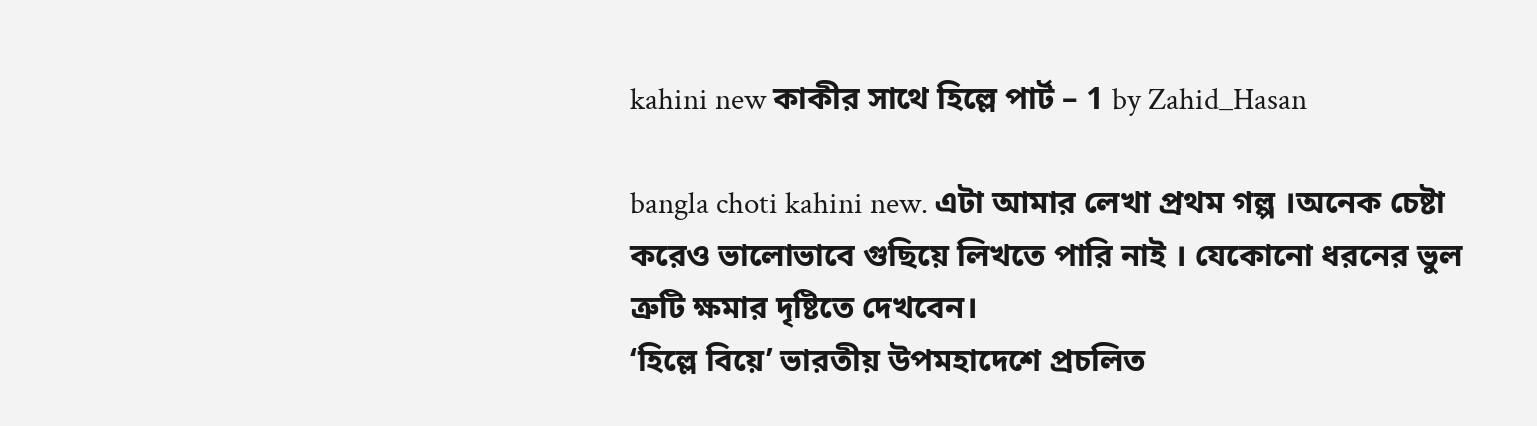kahini new কাকীর সাথে হিল্লে পার্ট – 1 by Zahid_Hasan

bangla choti kahini new. এটা আমার লেখা প্রথম গল্প ।অনেক চেষ্টা করেও ভালোভাবে গুছিয়ে লিখতে পারি নাই । যেকোনো ধরনের ভুল ত্রুটি ক্ষমার দৃষ্টিতে দেখবেন।
‘হিল্লে বিয়ে’ ভারতীয় উপমহাদেশে প্রচলিত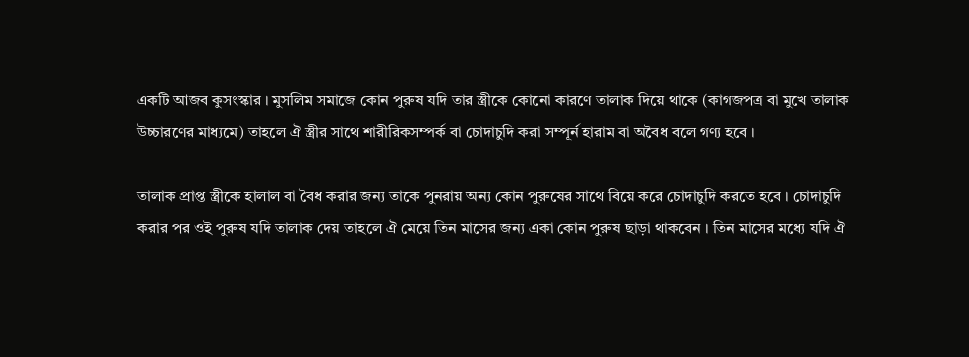একটি আজব কুসংস্কার । মুসলিম সমাজে কোন পুরুষ যদি তার স্ত্রীকে কোনো কারণে তালাক দিয়ে থাকে (কাগজপত্র বা মুখে তালাক উচ্চারণের মাধ্যমে) তাহলে ঐ স্ত্রীর সাথে শারীরিকসম্পর্ক বা চোদাচুদি করা সম্পূর্ন হারাম বা অবৈধ বলে গণ্য হবে ।

তালাক প্রাপ্ত স্ত্রীকে হালাল বা বৈধ করার জন্য তাকে পুনরায় অন্য কোন পুরুষের সাথে বিয়ে করে চোদাচুদি করতে হবে । চোদাচুদি করার পর ওই পুরুষ যদি তালাক দেয় তাহলে ঐ মেয়ে তিন মাসের জন্য একা কোন পুরুষ ছাড়া থাকবেন । তিন মাসের মধ্যে যদি ঐ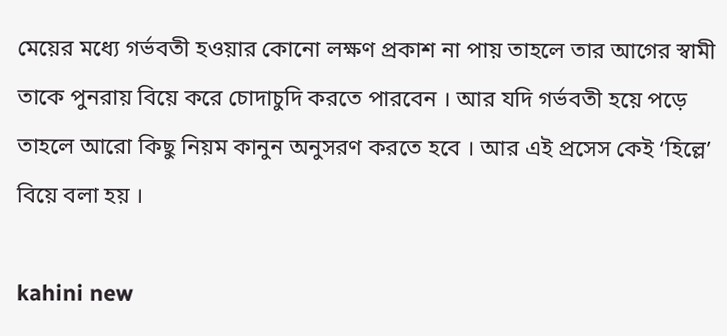মেয়ের মধ্যে গর্ভবতী হওয়ার কোনো লক্ষণ প্রকাশ না পায় তাহলে তার আগের স্বামী তাকে পুনরায় বিয়ে করে চোদাচুদি করতে পারবেন । আর যদি গর্ভবতী হয়ে পড়ে তাহলে আরো কিছু নিয়ম কানুন অনুসরণ করতে হবে । আর এই প্রসেস কেই ‘হিল্লে’ বিয়ে বলা হয় ।

kahini new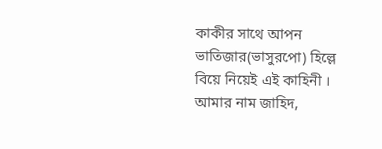কাকীর সাথে আপন ভাতিজার(ভাসুরপো) হিল্লে বিয়ে নিয়েই এই কাহিনী ।
আমার নাম জাহিদ,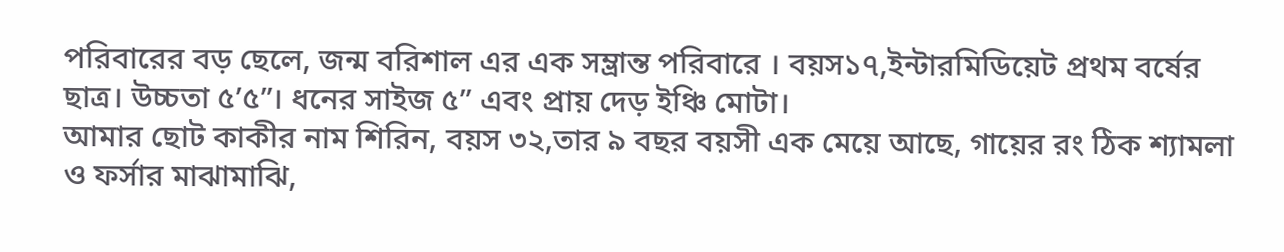পরিবারের বড় ছেলে, জন্ম বরিশাল এর এক সম্ভ্রান্ত পরিবারে । বয়স১৭,ইন্টারমিডিয়েট প্রথম বর্ষের ছাত্র। উচ্চতা ৫’৫”। ধনের সাইজ ৫” এবং প্রায় দেড় ইঞ্চি মোটা।
আমার ছোট কাকীর নাম শিরিন, বয়স ৩২,তার ৯ বছর বয়সী এক মেয়ে আছে, গায়ের রং ঠিক শ্যামলা ও ফর্সার মাঝামাঝি,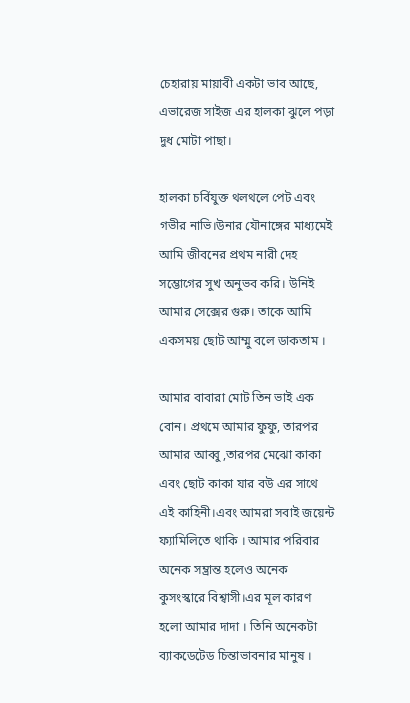চেহারায় মায়াবী একটা ভাব আছে, এভারেজ সাইজ এর হালকা ঝুলে পড়া দুধ মোটা পাছা।

হালকা চর্বিযুক্ত থলথলে পেট এবং গভীর নাভি।উনার যৌনাঙ্গের মাধ্যমেই আমি জীবনের প্রথম নারী দেহ সম্ভোগের সুখ অনুভব করি। উনিই আমার সেক্সের গুরু। তাকে আমি একসময় ছোট আম্মু বলে ডাকতাম ।

আমার বাবারা মোট তিন ভাই এক বোন। প্রথমে আমার ফুফু, তারপর আমার আব্বু ,তারপর মেঝো কাকা এবং ছোট কাকা যার বউ এর সাথে এই কাহিনী।এবং আমরা সবাই জয়েন্ট ফ্যামিলিতে থাকি । আমার পরিবার অনেক সম্ভ্রান্ত হলেও অনেক কুসংস্কারে বিশ্বাসী।এর মূল কারণ হলো আমার দাদা । তিনি অনেকটা ব্যাকডেটেড চিন্তাভাবনার মানুষ ।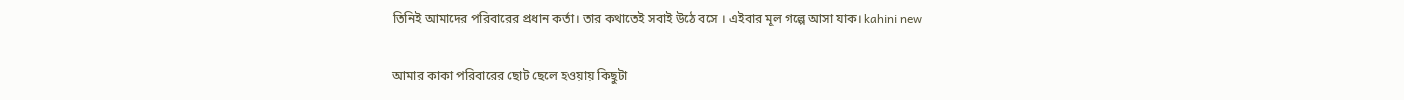তিনিই আমাদের পরিবারের প্রধান কর্তা। তার কথাতেই সবাই উঠে বসে । এইবার মূল গল্পে আসা যাক। kahini new

আমার কাকা পরিবারের ছোট ছেলে হওয়ায় কিছুটা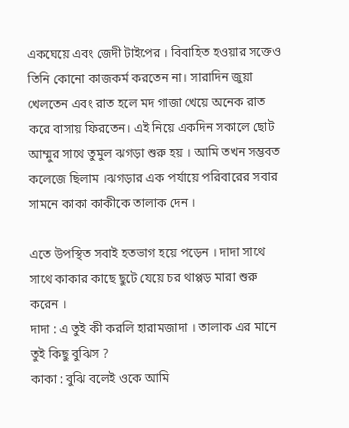একঘেয়ে এবং জেদী টাইপের । বিবাহিত হওয়ার সক্তেও তিনি কোনো কাজকর্ম করতেন না। সারাদিন জুয়া খেলতেন এবং রাত হলে মদ গাজা খেয়ে অনেক রাত করে বাসায় ফিরতেন। এই নিয়ে একদিন সকালে ছোট আম্মুর সাথে তুমুল ঝগড়া শুরু হয় । আমি তখন সম্ভবত কলেজে ছিলাম ।ঝগড়ার এক পর্যায়ে পরিবারের সবার সামনে কাকা কাকীকে তালাক দেন ।

এতে উপস্থিত সবাই হতভাগ হয়ে পড়েন । দাদা সাথে সাথে কাকার কাছে ছুটে যেয়ে চর থাপ্পড় মারা শুরু করেন ।
দাদা : এ তুই কী করলি হারামজাদা । তালাক এর মানে তুই কিছু বুঝিস ?
কাকা : বুঝি বলেই ওকে আমি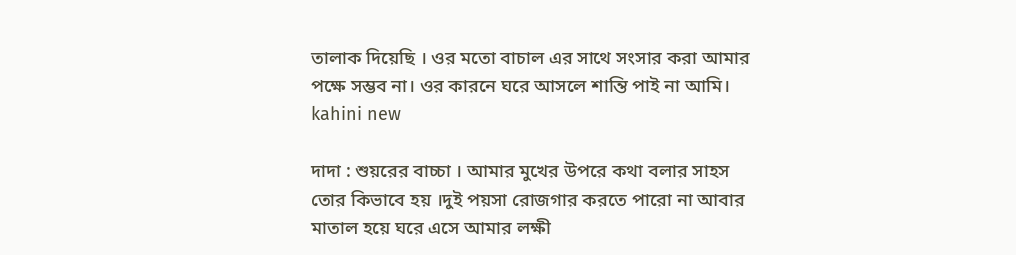তালাক দিয়েছি । ওর মতো বাচাল এর সাথে সংসার করা আমার পক্ষে সম্ভব না। ওর কারনে ঘরে আসলে শান্তি পাই না আমি। kahini new

দাদা : শুয়রের বাচ্চা । আমার মুখের উপরে কথা বলার সাহস তোর কিভাবে হয় ।দুই পয়সা রোজগার করতে পারো না আবার মাতাল হয়ে ঘরে এসে আমার লক্ষী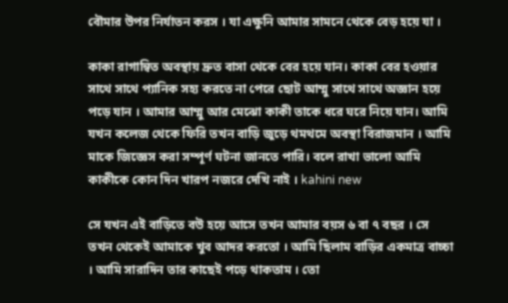বৌমার উপর নির্যাতন করস । যা এক্ষুনি আমার সামনে থেকে বেড় হয়ে যা ।

কাকা রাগান্বিত অবস্থায় দ্রুত বাসা থেকে বের হয়ে যান। কাকা বের হওয়ার সাথে সাথে প্যানিক সহ্য করতে না পেরে ছোট আম্মু সাথে সাথে অজ্ঞান হয়ে পড়ে যান । আমার আম্মু আর মেঝো কাকী তাকে ধরে ঘরে নিয়ে যান। আমি যখন কলেজ থেকে ফিরি তখন বাড়ি জুড়ে থমথমে অবস্থা বিরাজমান । আমি মাকে জিজ্ঞেস করা সম্পূর্ণ ঘটনা জানতে পারি। বলে রাখা ভালো আমি কাকীকে কোন দিন খারপ নজরে দেখি নাই । kahini new

সে যখন এই বাড়িতে বউ হয়ে আসে তখন আমার বয়স ৬ বা ৭ বছর । সে তখন থেকেই আমাকে খুব আদর করতো । আমি ছিলাম বাড়ির একমাত্র বাচ্চা । আমি সারাদিন তার কাছেই পড়ে থাকতাম । তো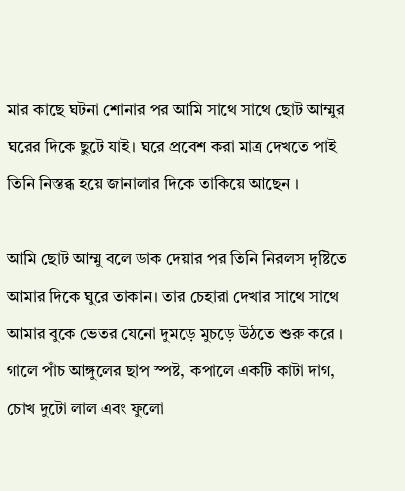মার কাছে ঘটনা শোনার পর আমি সাথে সাথে ছোট আম্মুর ঘরের দিকে ছুটে যাই। ঘরে প্রবেশ করা মাত্র দেখতে পাই তিনি নিস্তব্ধ হয়ে জানালার দিকে তাকিয়ে আছেন ।

আমি ছোট আম্মু বলে ডাক দেয়ার পর তিনি নিরলস দৃষ্টিতে আমার দিকে ঘুরে তাকান। তার চেহারা দেখার সাথে সাথে আমার বুকে ভেতর যেনো দুমড়ে মুচড়ে উঠতে শুরু করে । গালে পাঁচ আঙ্গুলের ছাপ স্পষ্ট, কপালে একটি কাটা দাগ, চোখ দুটো লাল এবং ফুলো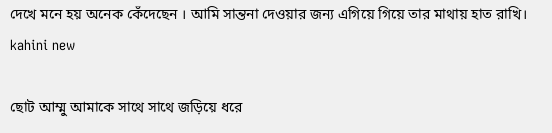দেখে মনে হয় অনেক কেঁদেছেন । আমি সান্তনা দেওয়ার জন্য এগিয়ে গিয়ে তার মাথায় হাত রাখি। kahini new

ছোট আম্মু আমাকে সাথে সাথে জড়িয়ে ধরে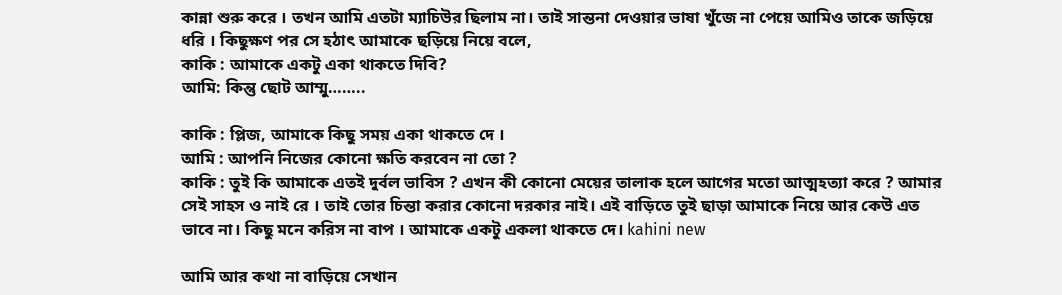কান্না শুরু করে । তখন আমি এতটা ম্যাচিউর ছিলাম না। তাই সান্তনা দেওয়ার ভাষা খুঁজে না পেয়ে আমিও তাকে জড়িয়ে ধরি । কিছুক্ষণ পর সে হঠাৎ আমাকে ছড়িয়ে নিয়ে বলে,
কাকি : আমাকে একটু একা থাকতে দিবি?
আমি: কিন্তু ছোট আম্মু……..

কাকি : প্লিজ, আমাকে কিছু সময় একা থাকতে দে ।
আমি : আপনি নিজের কোনো ক্ষতি করবেন না তো ?
কাকি : তুই কি আমাকে এতই দুর্বল ভাবিস ? এখন কী কোনো মেয়ের তালাক হলে আগের মতো আত্মহত্যা করে ? আমার সেই সাহস ও নাই রে । তাই তোর চিন্তা করার কোনো দরকার নাই। এই বাড়িতে তুই ছাড়া আমাকে নিয়ে আর কেউ এত ভাবে না। কিছু মনে করিস না বাপ । আমাকে একটু একলা থাকতে দে। kahini new

আমি আর কথা না বাড়িয়ে সেখান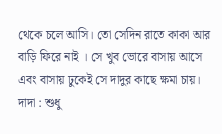থেকে চলে আসি। তো সেদিন রাতে কাকা আর বাড়ি ফিরে নাই । সে খুব ভোরে বাসায় আসে এবং বাসায় ঢুকেই সে দাদুর কাছে ক্ষমা চায়।
দাদা : শুধু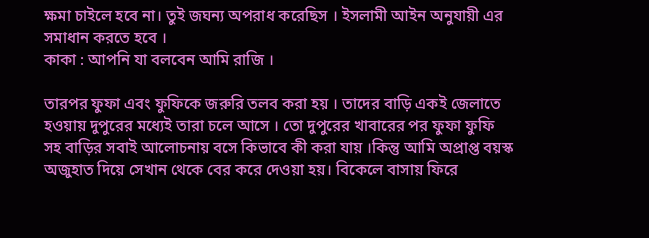ক্ষমা চাইলে হবে না। তুই জঘন্য অপরাধ করেছিস । ইসলামী আইন অনুযায়ী এর সমাধান করতে হবে ।
কাকা : আপনি যা বলবেন আমি রাজি ।

তারপর ফুফা এবং ফুফিকে জরুরি তলব করা হয় । তাদের বাড়ি একই জেলাতে হওয়ায় দুপুরের মধ্যেই তারা চলে আসে । তো দুপুরের খাবারের পর ফুফা ফুফি সহ বাড়ির সবাই আলোচনায় বসে কিভাবে কী করা যায় ।কিন্তু আমি অপ্রাপ্ত বয়স্ক অজুহাত দিয়ে সেখান থেকে বের করে দেওয়া হয়। বিকেলে বাসায় ফিরে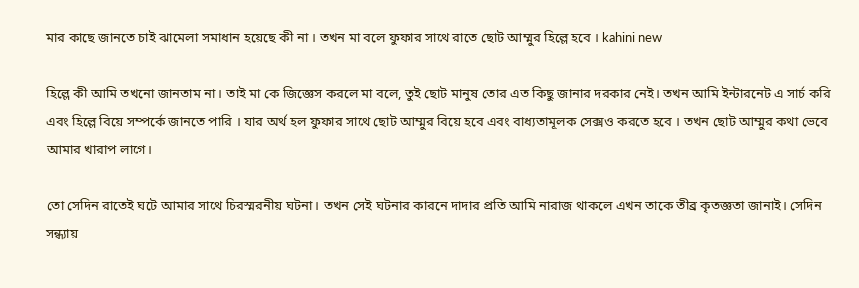মার কাছে জানতে চাই ঝামেলা সমাধান হয়েছে কী না । তখন মা বলে ফুফার সাথে রাতে ছোট আম্মুর হিল্লে হবে । kahini new

হিল্লে কী আমি তখনো জানতাম না। তাই মা কে জিজ্ঞেস করলে মা বলে, তুই ছোট মানুষ তোর এত কিছু জানার দরকার নেই। তখন আমি ইন্টারনেট এ সার্চ করি এবং হিল্লে বিয়ে সম্পর্কে জানতে পারি । যার অর্থ হল ফুফার সাথে ছোট আম্মুর বিয়ে হবে এবং বাধ্যতামূলক সেক্সও করতে হবে । তখন ছোট আম্মুর কথা ভেবে আমার খারাপ লাগে।

তো সেদিন রাতেই ঘটে আমার সাথে চিরস্মরনীয় ঘটনা। তখন সেই ঘটনার কারনে দাদার প্রতি আমি নারাজ থাকলে এখন তাকে তীব্র কৃতজ্ঞতা জানাই। সেদিন সন্ধ্যায়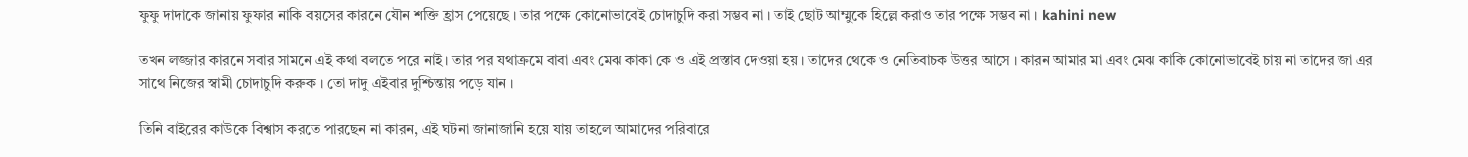ফুফু দাদাকে জানায় ফুফার নাকি বয়সের কারনে যৌন শক্তি হ্রাস পেয়েছে । তার পক্ষে কোনোভাবেই চোদাচুদি করা সম্ভব না । তাই ছোট আম্মুকে হিল্লে করাও তার পক্ষে সম্ভব না । kahini new

তখন লজ্জার কারনে সবার সামনে এই কথা বলতে পরে নাই। তার পর যথাক্রমে বাবা এবং মেঝ কাকা কে ও এই প্রস্তাব দেওয়া হয় । তাদের থেকে ও নেতিবাচক উত্তর আসে । কারন আমার মা এবং মেঝ কাকি কোনোভাবেই চায় না তাদের জা এর সাথে নিজের স্বামী চোদাচুদি করুক । তো দাদু এইবার দুশ্চিন্তায় পড়ে যান ।

তিনি বাইরের কাউকে বিশ্বাস করতে পারছেন না কারন, এই ঘটনা জানাজানি হয়ে যায় তাহলে আমাদের পরিবারে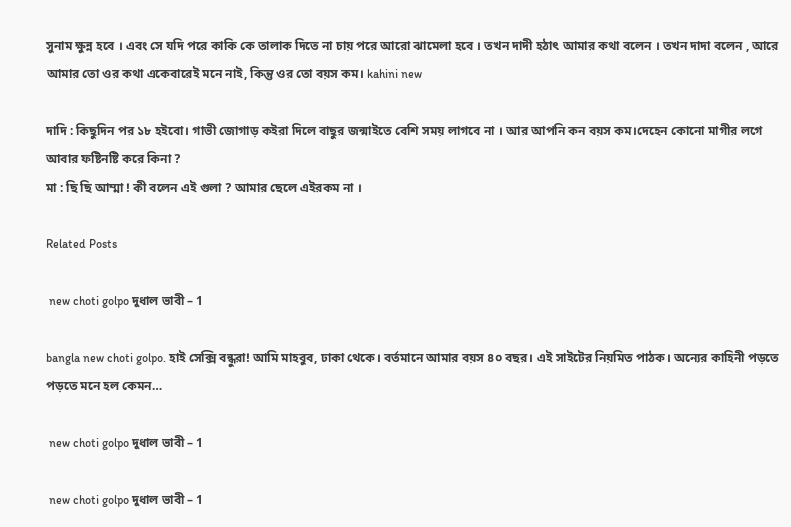সুনাম ক্ষুন্ন হবে । এবং সে যদি পরে কাকি কে তালাক দিতে না চায় পরে আরো ঝামেলা হবে । তখন দাদী হঠাৎ আমার কথা বলেন । তখন দাদা বলেন , আরে আমার তো ওর কথা একেবারেই মনে নাই, কিন্তু ওর তো বয়স কম। kahini new

দাদি : কিছুদিন পর ১৮ হইবো। গাভী জোগাড় কইরা দিলে বাছুর জন্মাইতে বেশি সময় লাগবে না । আর আপনি কন বয়স কম।দেহেন কোনো মাগীর লগে আবার ফষ্টিনষ্টি করে কিনা ?
মা : ছি ছি আম্মা ! কী বলেন এই গুলা ? আমার ছেলে এইরকম না ।

Related Posts

 new choti golpo দুধাল ভাবী – 1

bangla new choti golpo. হাই সেক্সি বন্ধুরা! আমি মাহবুব, ঢাকা থেকে। বর্তমানে আমার বয়স ৪০ বছর। এই সাইটের নিয়মিত পাঠক। অন্যের কাহিনী পড়তে পড়তে মনে হল কেমন…

 new choti golpo দুধাল ভাবী – 1

 new choti golpo দুধাল ভাবী – 1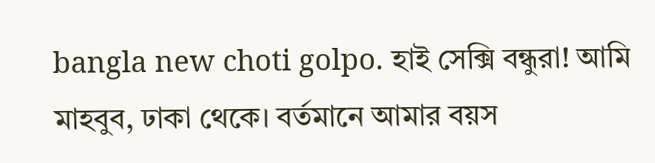bangla new choti golpo. হাই সেক্সি বন্ধুরা! আমি মাহবুব, ঢাকা থেকে। বর্তমানে আমার বয়স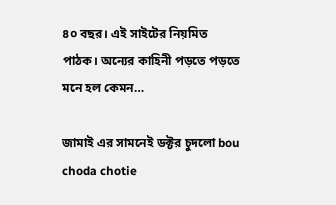৪০ বছর। এই সাইটের নিয়মিত পাঠক। অন্যের কাহিনী পড়তে পড়তে মনে হল কেমন…

জামাই এর সামনেই ডক্টর চুদলো bou choda chotie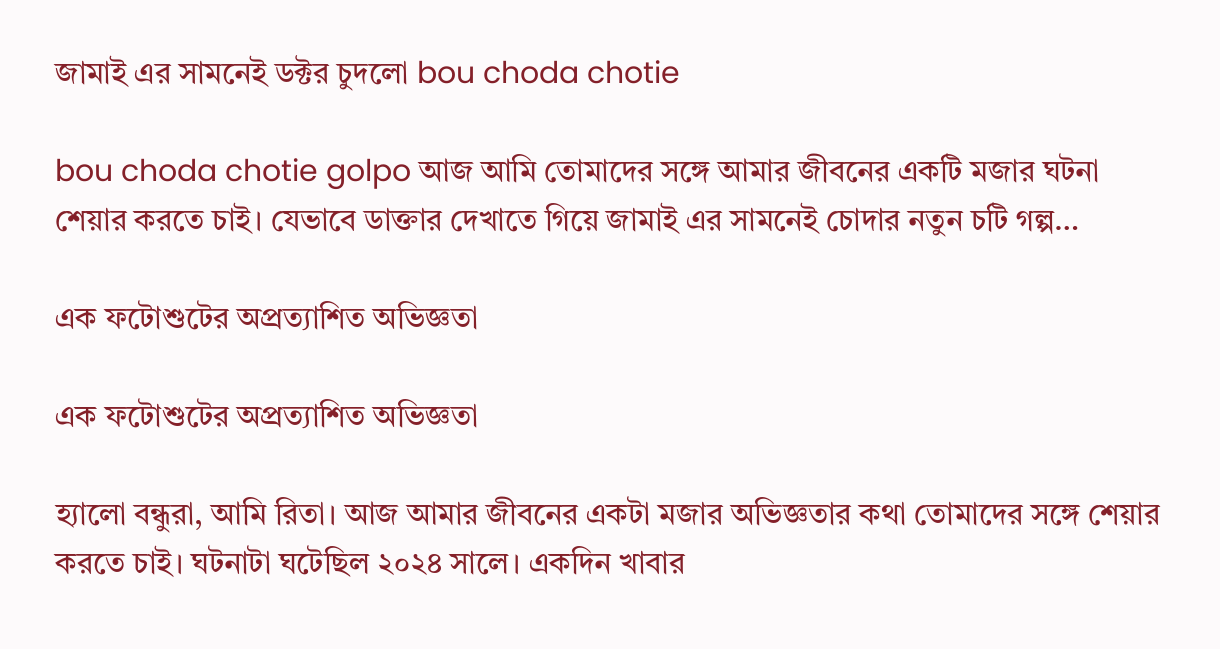জামাই এর সামনেই ডক্টর চুদলো bou choda chotie

bou choda chotie golpo আজ আমি তোমাদের সঙ্গে আমার জীবনের একটি মজার ঘটনা শেয়ার করতে চাই। যেভাবে ডাক্তার দেখাতে গিয়ে জামাই এর সামনেই চোদার নতুন চটি গল্প…

এক ফটোশুটের অপ্রত্যাশিত অভিজ্ঞতা

এক ফটোশুটের অপ্রত্যাশিত অভিজ্ঞতা

হ্যালো বন্ধুরা, আমি রিতা। আজ আমার জীবনের একটা মজার অভিজ্ঞতার কথা তোমাদের সঙ্গে শেয়ার করতে চাই। ঘটনাটা ঘটেছিল ২০২৪ সালে। একদিন খাবার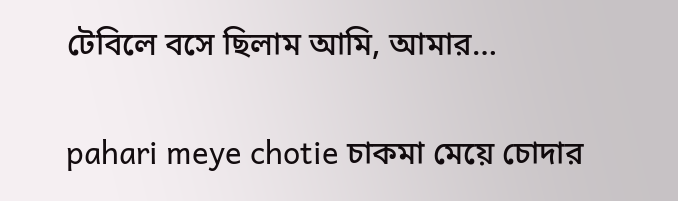টেবিলে বসে ছিলাম আমি, আমার…

pahari meye chotie চাকমা মেয়ে চোদার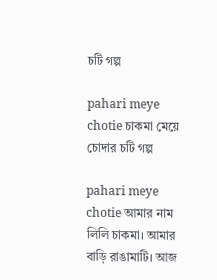চটি গল্প

pahari meye chotie চাকমা মেয়ে চোদার চটি গল্প

pahari meye chotie আমার নাম লিলি চাকমা। আমার বাড়ি রাঙামাটি। আজ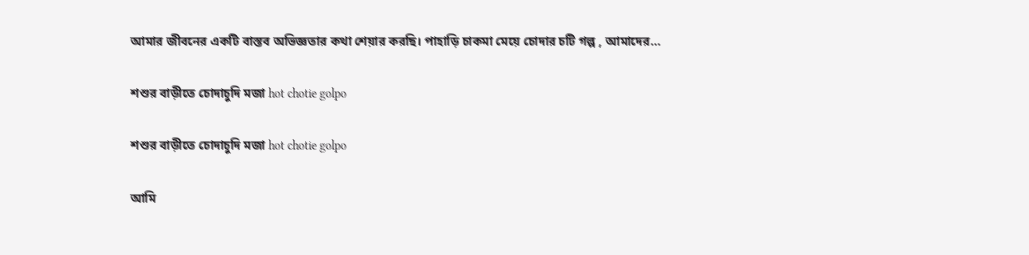আমার জীবনের একটি বাস্তব অভিজ্ঞতার কথা শেয়ার করছি। পাহাড়ি চাকমা মেয়ে চোদার চটি গল্প , আমাদের…

শশুর বাড়ীতে চোদাচুদি মজা hot chotie golpo

শশুর বাড়ীতে চোদাচুদি মজা hot chotie golpo

আমি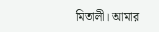মিতালী। আমার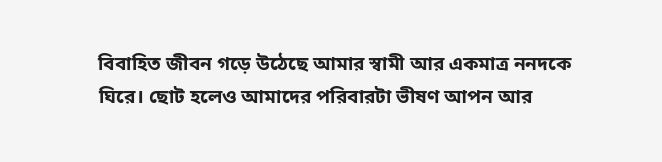বিবাহিত জীবন গড়ে উঠেছে আমার স্বামী আর একমাত্র ননদকে ঘিরে। ছোট হলেও আমাদের পরিবারটা ভীষণ আপন আর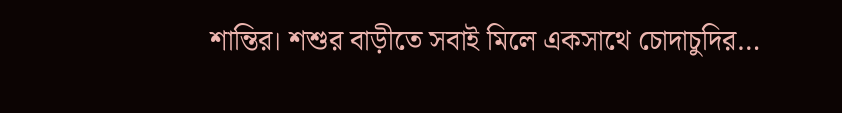শান্তির। শশুর বাড়ীতে সবাই মিলে একসাথে চোদাচুদির…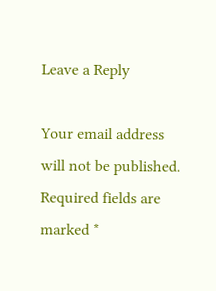Leave a Reply

Your email address will not be published. Required fields are marked *